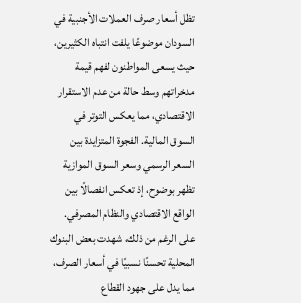تظل أسعار صرف العملات الأجنبية في السودان موضوعًا يلفت انتباه الكثيرين، حيث يسعى المواطنون لفهم قيمة مدخراتهم وسط حالة من عدم الاستقرار الاقتصادي، مما يعكس التوتر في السوق المالية. الفجوة المتزايدة بين السعر الرسمي وسعر السوق الموازية تظهر بوضوح، إذ تعكس انفصالًا بين الواقع الاقتصادي والنظام المصرفي. على الرغم من ذلك، شهدت بعض البنوك المحلية تحسنًا نسبيًا في أسعار الصرف، مما يدل على جهود القطاع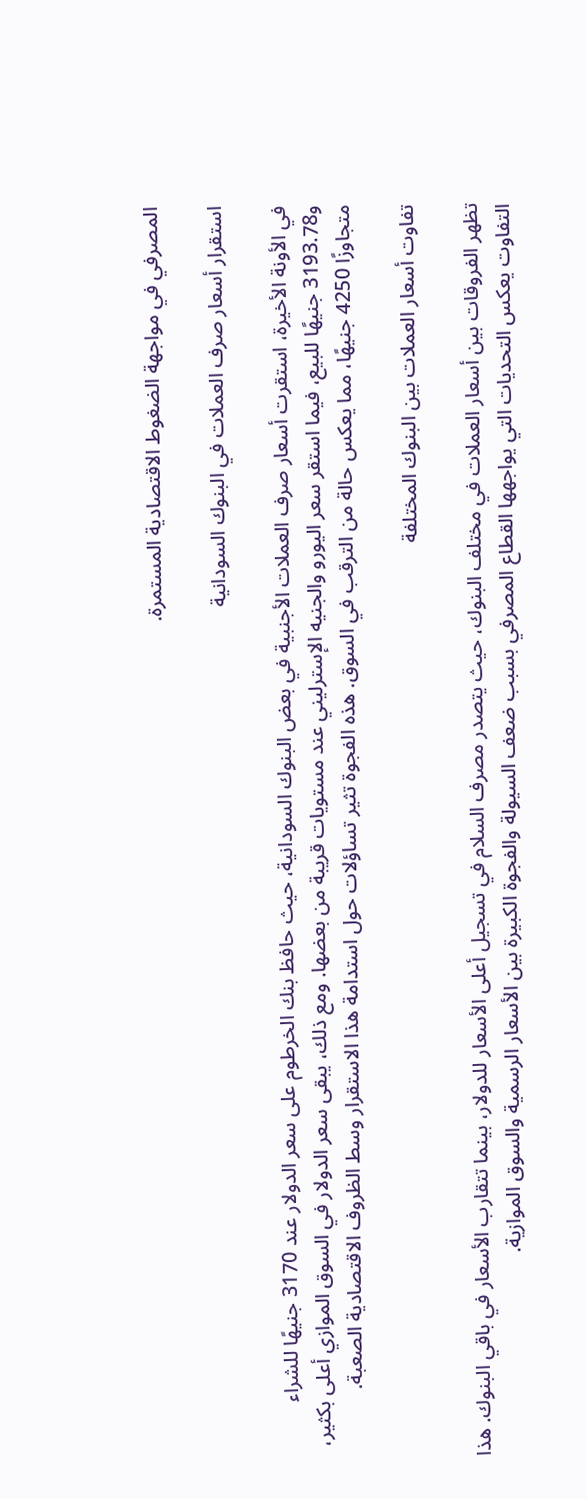المصرفي في مواجهة الضغوط الاقتصادية المستمرة.

استقرار أسعار صرف العملات في البنوك السودانية

في الأونة الأخيرة، استقرت أسعار صرف العملات الأجنبية في بعض البنوك السودانية، حيث حافظ بنك الخرطوم على سعر الدولار عند 3170 جنيهًا للشراء و3193.78 جنيهًا للبيع، فيما استقر سعر اليورو والجنيه الإسترليني عند مستويات قريبة من بعضها. ومع ذلك، يبقى سعر الدولار في السوق الموازي أعلى بكثير، متجاوزًا 4250 جنيهًا، مما يعكس حالة من الترقب في السوق. هذه الفجوة تثير تساؤلات حول استدامة هذا الاستقرار وسط الظروف الاقتصادية الصعبة.

تفاوت أسعار العملات بين البنوك المختلفة

تظهر الفروقات بين أسعار العملات في مختلف البنوك، حيث يتصدر مصرف السلام في تسجيل أعلى الأسعار للدولار، بينما تتقارب الأسعار في باقي البنوك. هذا التفاوت يعكس التحديات التي يواجهها القطاع المصرفي بسبب ضعف السيولة والفجوة الكبيرة بين الأسعار الرسمية والسوق الموازية.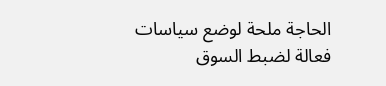الحاجة ملحة لوضع سياسات فعالة لضبط السوق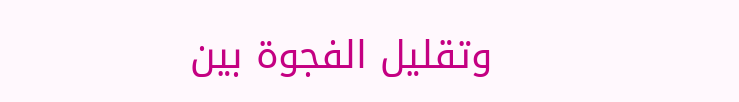وتقليل الفجوة بين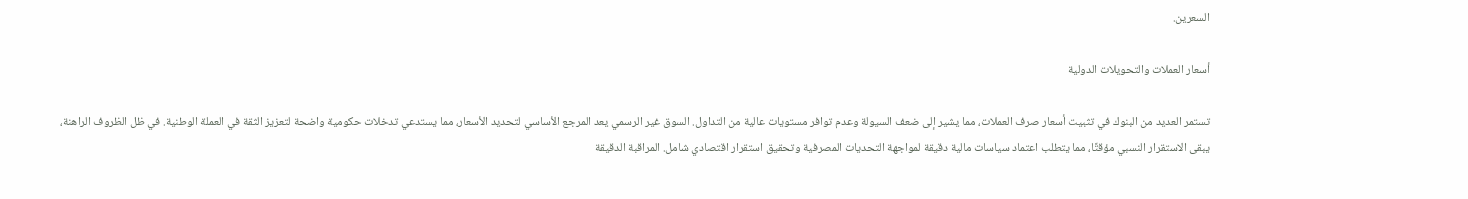السعرين.

أسعار العملات والتحويلات الدولية

تستمر العديد من البنوك في تثبيت أسعار صرف العملات، مما يشير إلى ضعف السيولة وعدم توافر مستويات عالية من التداول. السوق غير الرسمي يعد المرجع الأساسي لتحديد الأسعار، مما يستدعي تدخلات حكومية واضحة لتعزيز الثقة في العملة الوطنية. في ظل الظروف الراهنة، يبقى الاستقرار النسبي مؤقتًا، مما يتطلب اعتماد سياسات مالية دقيقة لمواجهة التحديات المصرفية وتحقيق استقرار اقتصادي شامل. المراقبة الدقيقة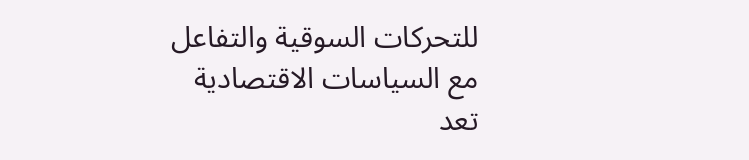للتحركات السوقية والتفاعل مع السياسات الاقتصادية تعد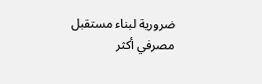ضرورية لبناء مستقبل مصرفي أكثر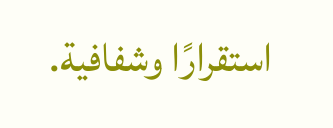استقرارًا وشفافية.